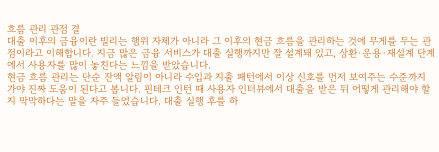흐름 관리 관점 결
대출 이후의 금융이란 빌리는 행위 자체가 아니라 그 이후의 현금 흐름을 관리하는 것에 무게를 두는 관점이라고 이해합니다. 지금 많은 금융 서비스가 대출 실행까지만 잘 설계돼 있고, 상환·운용·재설계 단계에서 사용자를 많이 놓친다는 느낌을 받았습니다.
현금 흐름 관리는 단순 잔액 알림이 아니라 수입과 지출 패턴에서 이상 신호를 먼저 보여주는 수준까지 가야 진짜 도움이 된다고 봅니다. 핀테크 인턴 때 사용자 인터뷰에서 대출을 받은 뒤 어떻게 관리해야 할지 막막하다는 말을 자주 들었습니다. 대출 실행 후를 하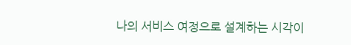나의 서비스 여정으로 설계하는 시각이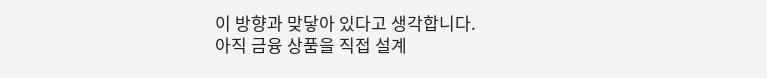이 방향과 맞닿아 있다고 생각합니다.
아직 금융 상품을 직접 설계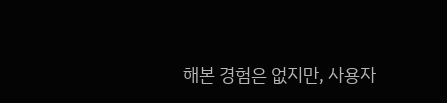해본 경험은 없지만, 사용자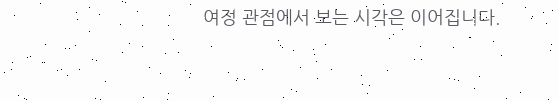여정 관점에서 보는 시각은 이어집니다.